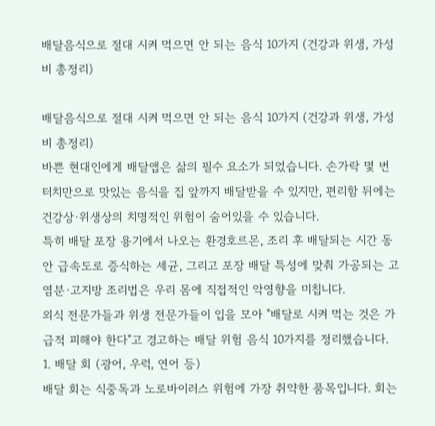배달음식으로 절대 시켜 먹으면 안 되는 음식 10가지 (건강과 위생, 가성비 총정리)

배달음식으로 절대 시켜 먹으면 안 되는 음식 10가지 (건강과 위생, 가성비 총정리)
바쁜 현대인에게 배달앱은 삶의 필수 요소가 되었습니다. 손가락 몇 번 터치만으로 맛있는 음식을 집 앞까지 배달받을 수 있지만, 편리함 뒤에는 건강상·위생상의 치명적인 위험이 숨어있을 수 있습니다.
특히 배달 포장 용기에서 나오는 환경호르몬, 조리 후 배달되는 시간 동안 급속도로 증식하는 세균, 그리고 포장 배달 특성에 맞춰 가공되는 고염분·고지방 조리법은 우리 몸에 직접적인 악영향을 미칩니다.
외식 전문가들과 위생 전문가들이 입을 모아 "배달로 시켜 먹는 것은 가급적 피해야 한다"고 경고하는 배달 위험 음식 10가지를 정리했습니다.
1. 배달 회 (광어, 우럭, 연어 등)
배달 회는 식중독과 노로바이러스 위험에 가장 취약한 품목입니다. 회는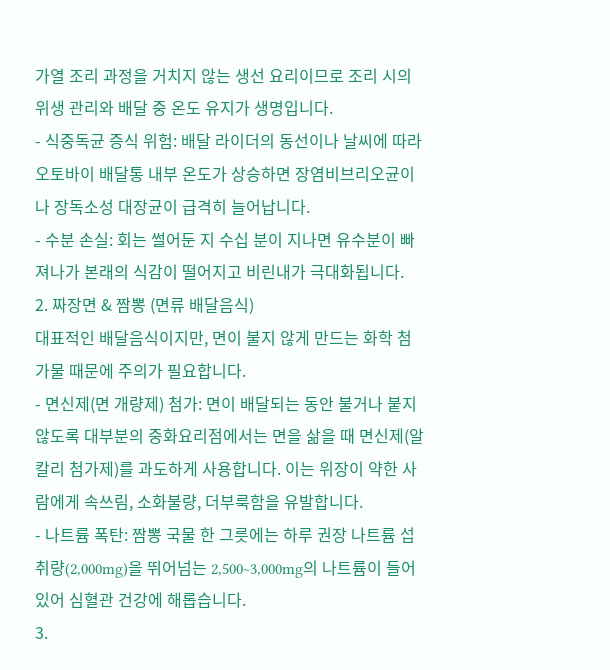가열 조리 과정을 거치지 않는 생선 요리이므로 조리 시의 위생 관리와 배달 중 온도 유지가 생명입니다.
- 식중독균 증식 위험: 배달 라이더의 동선이나 날씨에 따라 오토바이 배달통 내부 온도가 상승하면 장염비브리오균이나 장독소성 대장균이 급격히 늘어납니다.
- 수분 손실: 회는 썰어둔 지 수십 분이 지나면 유수분이 빠져나가 본래의 식감이 떨어지고 비린내가 극대화됩니다.
2. 짜장면 & 짬뽕 (면류 배달음식)
대표적인 배달음식이지만, 면이 불지 않게 만드는 화학 첨가물 때문에 주의가 필요합니다.
- 면신제(면 개량제) 첨가: 면이 배달되는 동안 불거나 붙지 않도록 대부분의 중화요리점에서는 면을 삶을 때 면신제(알칼리 첨가제)를 과도하게 사용합니다. 이는 위장이 약한 사람에게 속쓰림, 소화불량, 더부룩함을 유발합니다.
- 나트륨 폭탄: 짬뽕 국물 한 그릇에는 하루 권장 나트륨 섭취량(2,000mg)을 뛰어넘는 2,500~3,000mg의 나트륨이 들어 있어 심혈관 건강에 해롭습니다.
3.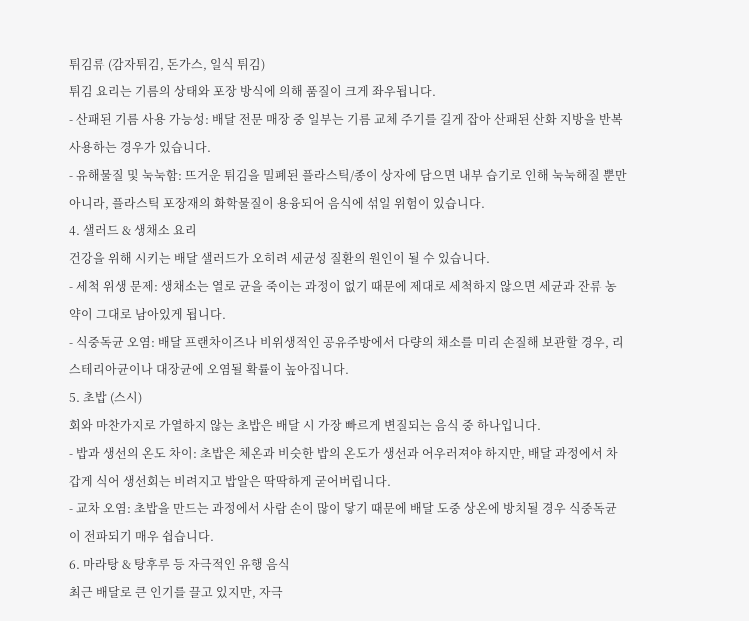튀김류 (감자튀김, 돈가스, 일식 튀김)
튀김 요리는 기름의 상태와 포장 방식에 의해 품질이 크게 좌우됩니다.
- 산패된 기름 사용 가능성: 배달 전문 매장 중 일부는 기름 교체 주기를 길게 잡아 산패된 산화 지방을 반복 사용하는 경우가 있습니다.
- 유해물질 및 눅눅함: 뜨거운 튀김을 밀폐된 플라스틱/종이 상자에 담으면 내부 습기로 인해 눅눅해질 뿐만 아니라, 플라스틱 포장재의 화학물질이 용융되어 음식에 섞일 위험이 있습니다.
4. 샐러드 & 생채소 요리
건강을 위해 시키는 배달 샐러드가 오히려 세균성 질환의 원인이 될 수 있습니다.
- 세척 위생 문제: 생채소는 열로 균을 죽이는 과정이 없기 때문에 제대로 세척하지 않으면 세균과 잔류 농약이 그대로 남아있게 됩니다.
- 식중독균 오염: 배달 프랜차이즈나 비위생적인 공유주방에서 다량의 채소를 미리 손질해 보관할 경우, 리스테리아균이나 대장균에 오염될 확률이 높아집니다.
5. 초밥 (스시)
회와 마찬가지로 가열하지 않는 초밥은 배달 시 가장 빠르게 변질되는 음식 중 하나입니다.
- 밥과 생선의 온도 차이: 초밥은 체온과 비슷한 밥의 온도가 생선과 어우러져야 하지만, 배달 과정에서 차갑게 식어 생선회는 비려지고 밥알은 딱딱하게 굳어버립니다.
- 교차 오염: 초밥을 만드는 과정에서 사람 손이 많이 닿기 때문에 배달 도중 상온에 방치될 경우 식중독균이 전파되기 매우 쉽습니다.
6. 마라탕 & 탕후루 등 자극적인 유행 음식
최근 배달로 큰 인기를 끌고 있지만, 자극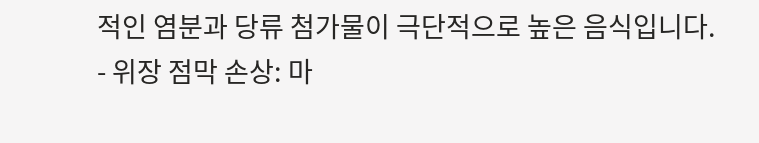적인 염분과 당류 첨가물이 극단적으로 높은 음식입니다.
- 위장 점막 손상: 마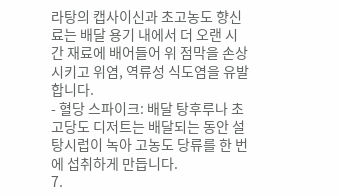라탕의 캡사이신과 초고농도 향신료는 배달 용기 내에서 더 오랜 시간 재료에 배어들어 위 점막을 손상시키고 위염, 역류성 식도염을 유발합니다.
- 혈당 스파이크: 배달 탕후루나 초고당도 디저트는 배달되는 동안 설탕시럽이 녹아 고농도 당류를 한 번에 섭취하게 만듭니다.
7.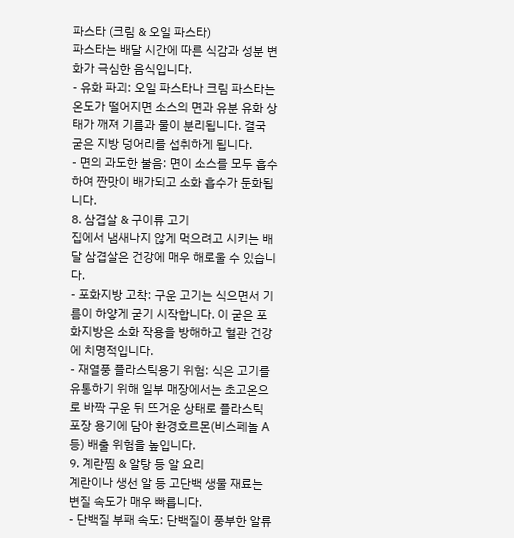파스타 (크림 & 오일 파스타)
파스타는 배달 시간에 따른 식감과 성분 변화가 극심한 음식입니다.
- 유화 파괴: 오일 파스타나 크림 파스타는 온도가 떨어지면 소스의 면과 유분 유화 상태가 깨져 기름과 물이 분리됩니다. 결국 굳은 지방 덩어리를 섭취하게 됩니다.
- 면의 과도한 불음: 면이 소스를 모두 흡수하여 짠맛이 배가되고 소화 흡수가 둔화됩니다.
8. 삼겹살 & 구이류 고기
집에서 냄새나지 않게 먹으려고 시키는 배달 삼겹살은 건강에 매우 해로울 수 있습니다.
- 포화지방 고착: 구운 고기는 식으면서 기름이 하얗게 굳기 시작합니다. 이 굳은 포화지방은 소화 작용을 방해하고 혈관 건강에 치명적입니다.
- 재열풍 플라스틱용기 위험: 식은 고기를 유통하기 위해 일부 매장에서는 초고온으로 바짝 구운 뒤 뜨거운 상태로 플라스틱 포장 용기에 담아 환경호르몬(비스페놀 A 등) 배출 위험을 높입니다.
9. 계란찜 & 알탕 등 알 요리
계란이나 생선 알 등 고단백 생물 재료는 변질 속도가 매우 빠릅니다.
- 단백질 부패 속도: 단백질이 풍부한 알류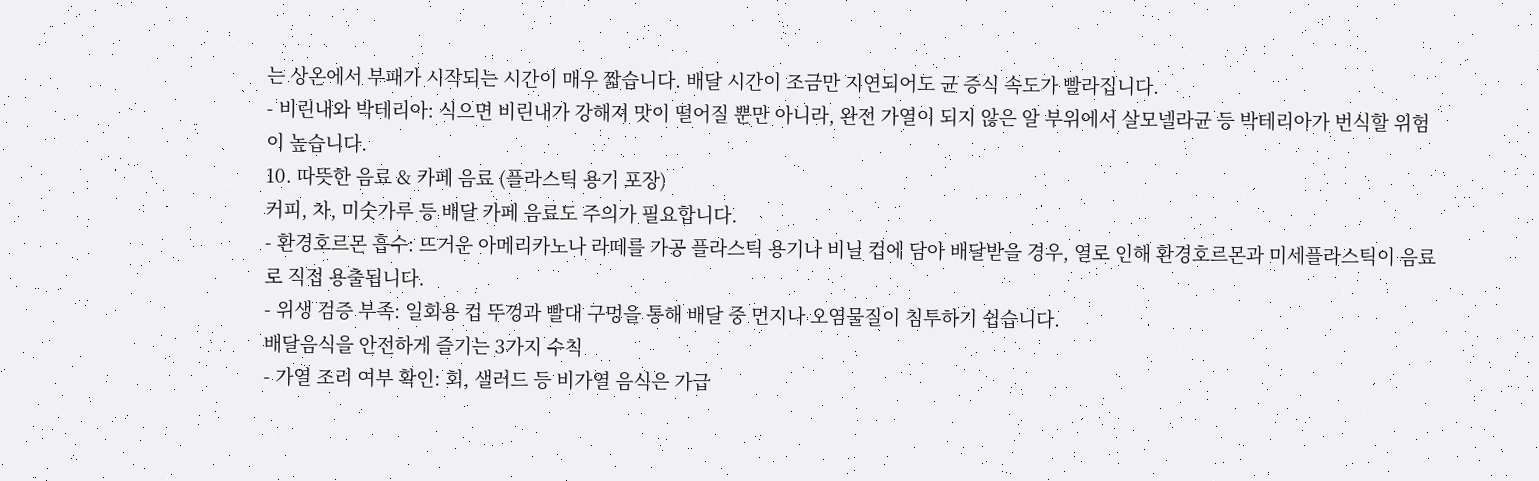는 상온에서 부패가 시작되는 시간이 매우 짧습니다. 배달 시간이 조금만 지연되어도 균 증식 속도가 빨라집니다.
- 비린내와 박테리아: 식으면 비린내가 강해져 맛이 떨어질 뿐만 아니라, 완전 가열이 되지 않은 알 부위에서 살모넬라균 등 박테리아가 번식할 위험이 높습니다.
10. 따뜻한 음료 & 카페 음료 (플라스틱 용기 포장)
커피, 차, 미숫가루 등 배달 카페 음료도 주의가 필요합니다.
- 환경호르몬 흡수: 뜨거운 아메리카노나 라떼를 가공 플라스틱 용기나 비닐 컵에 담아 배달받을 경우, 열로 인해 환경호르몬과 미세플라스틱이 음료로 직접 용출됩니다.
- 위생 검증 부족: 일회용 컵 뚜껑과 빨대 구멍을 통해 배달 중 먼지나 오염물질이 침투하기 쉽습니다.
배달음식을 안전하게 즐기는 3가지 수칙
- 가열 조리 여부 확인: 회, 샐러드 등 비가열 음식은 가급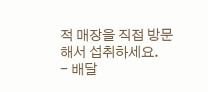적 매장을 직접 방문해서 섭취하세요.
- 배달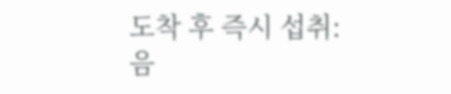도착 후 즉시 섭취: 음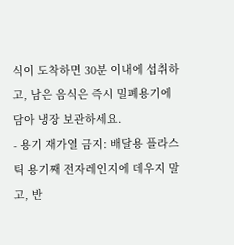식이 도착하면 30분 이내에 섭취하고, 남은 음식은 즉시 밀폐용기에 담아 냉장 보관하세요.
- 용기 재가열 금지: 배달용 플라스틱 용기째 전자레인지에 데우지 말고, 반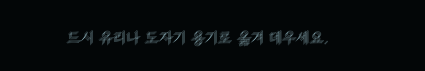드시 유리나 도자기 용기로 옮겨 데우세요.